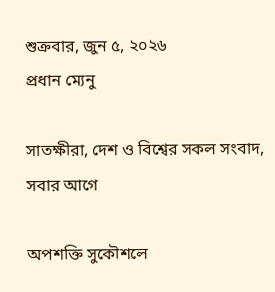শুক্রবার, জুন ৫, ২০২৬
প্রধান ম্যেনু

সাতক্ষীরা, দেশ ও বিশ্বের সকল সংবাদ, সবার আগে

অপশক্তি সুকৌশলে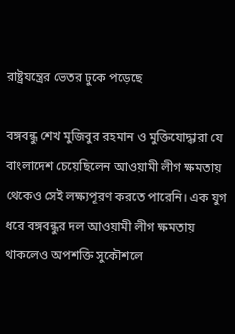রাষ্ট্রযন্ত্রের ভেতর ঢুকে পড়েছে

বঙ্গবন্ধু শেখ মুজিবুর রহমান ও মুক্তিযোদ্ধারা যে বাংলাদেশ চেয়েছিলেন আওয়ামী লীগ ক্ষমতায় থেকেও সেই লক্ষ্যপূরণ করতে পারেনি। এক যুগ ধরে বঙ্গবন্ধুর দল আওয়ামী লীগ ক্ষমতায় থাকলেও অপশক্তি সুকৌশলে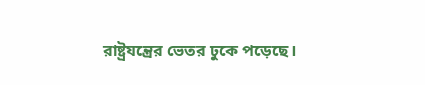রাষ্ট্রযন্ত্রের ভেতর ঢুকে পড়েছে।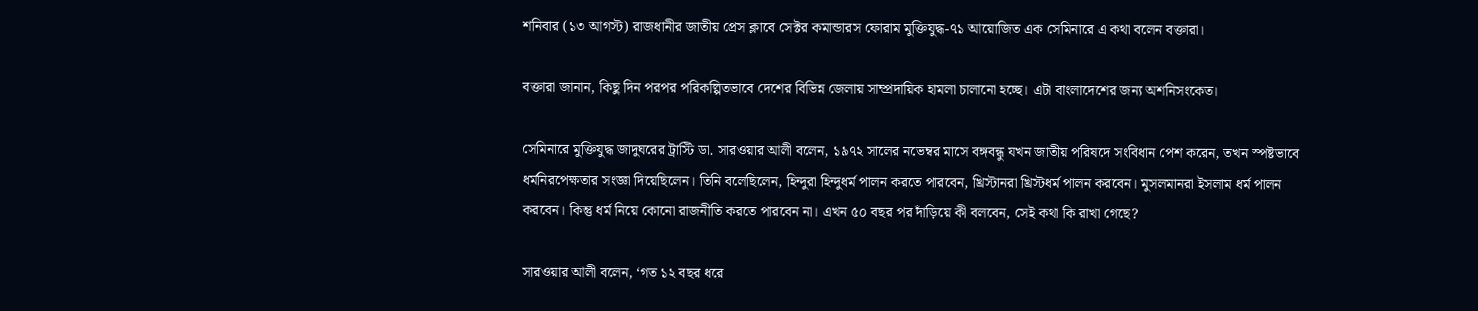শনিবার (১৩ আগস্ট) রাজধানীর জাতীয় প্রেস ক্লাবে সেক্টর কমান্ডারস ফোরাম মুক্তিযুদ্ধ-৭১ আয়োজিত এক সেমিনারে এ কথা বলেন বক্তারা।

বক্তারা জানান, কিছু দিন পরপর পরিকল্পিতভাবে দেশের বিভিন্ন জেলায় সাম্প্রদায়িক হামলা চালানো হচ্ছে। এটা বাংলাদেশের জন্য অশনিসংকেত।

সেমিনারে মুক্তিযুদ্ধ জাদুঘরের ট্রাস্টি ডা. সারওয়ার আলী বলেন, ১৯৭২ সালের নভেম্বর মাসে বঙ্গবন্ধু যখন জাতীয় পরিষদে সংবিধান পেশ করেন, তখন স্পষ্টভাবে ধর্মনিরপেক্ষতার সংজ্ঞা দিয়েছিলেন। তিনি বলেছিলেন, হিন্দুরা হিন্দুধর্ম পালন করতে পারবেন, খ্রিস্টানরা খ্রিস্টধর্ম পালন করবেন। মুসলমানরা ইসলাম ধর্ম পালন করবেন। কিন্তু ধর্ম নিয়ে কোনো রাজনীতি করতে পারবেন না। এখন ৫০ বছর পর দাঁড়িয়ে কী বলবেন, সেই কথা কি রাখা গেছে?

সারওয়ার আলী বলেন, ‘গত ১২ বছর ধরে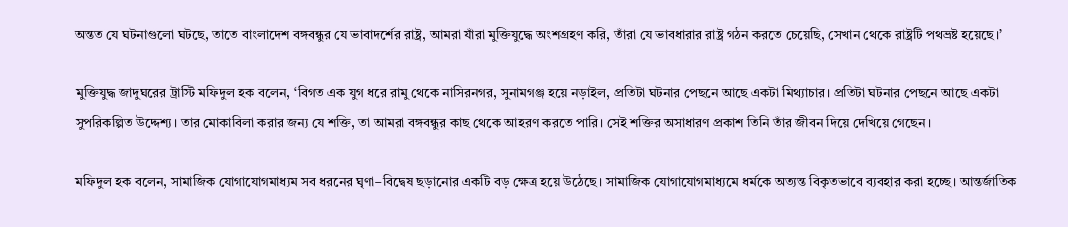অন্তত যে ঘটনাগুলো ঘটছে, তাতে বাংলাদেশ বঙ্গবন্ধুর যে ভাবাদর্শের রাষ্ট্র, আমরা যাঁরা মুক্তিযুদ্ধে অংশগ্রহণ করি, তাঁরা যে ভাবধারার রাষ্ট্র গঠন করতে চেয়েছি, সেখান থেকে রাষ্ট্রটি পথভ্রষ্ট হয়েছে।’

মুক্তিযুদ্ধ জাদুঘরের ট্রাস্টি মফিদুল হক বলেন, ‘বিগত এক যুগ ধরে রামু থেকে নাসিরনগর, সুনামগঞ্জ হয়ে নড়াইল, প্রতিটা ঘটনার পেছনে আছে একটা মিথ্যাচার। প্রতিটা ঘটনার পেছনে আছে একটা সুপরিকল্পিত উদ্দেশ্য। তার মোকাবিলা করার জন্য যে শক্তি, তা আমরা বঙ্গবন্ধুর কাছ থেকে আহরণ করতে পারি। সেই শক্তির অসাধারণ প্রকাশ তিনি তাঁর জীবন দিয়ে দেখিয়ে গেছেন।

মফিদুল হক বলেন, সামাজিক যোগাযোগমাধ্যম সব ধরনের ঘৃণা–বিদ্বেষ ছড়ানোর একটি বড় ক্ষেত্র হয়ে উঠেছে। সামাজিক যোগাযোগমাধ্যমে ধর্মকে অত্যন্ত বিকৃতভাবে ব্যবহার করা হচ্ছে। আন্তর্জাতিক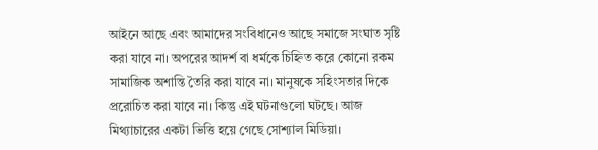আইনে আছে এবং আমাদের সংবিধানেও আছে সমাজে সংঘাত সৃষ্টি করা যাবে না। অপরের আদর্শ বা ধর্মকে চিহ্নিত করে কোনো রকম সামাজিক অশান্তি তৈরি করা যাবে না। মানুষকে সহিংসতার দিকে প্ররোচিত করা যাবে না। কিন্তু এই ঘটনাগুলো ঘটছে। আজ মিথ্যাচারের একটা ভিত্তি হয়ে গেছে সোশ্যাল মিডিয়া।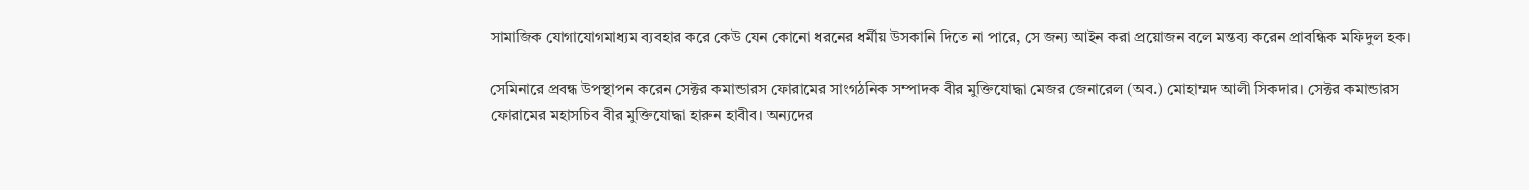সামাজিক যোগাযোগমাধ্যম ব্যবহার করে কেউ যেন কোনো ধরনের ধর্মীয় উসকানি দিতে না পারে, সে জন্য আইন করা প্রয়োজন বলে মন্তব্য করেন প্রাবন্ধিক মফিদুল হক।

সেমিনারে প্রবন্ধ উপস্থাপন করেন সেক্টর কমান্ডারস ফোরামের সাংগঠনিক সম্পাদক বীর মুক্তিযোদ্ধা মেজর জেনারেল (অব.) মোহাম্মদ আলী সিকদার। সেক্টর কমান্ডারস ফোরামের মহাসচিব বীর মুক্তিযোদ্ধা হারুন হাবীব। অন্যদের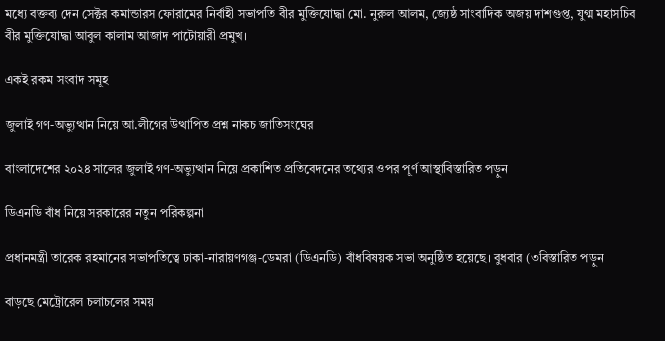মধ্যে বক্তব্য দেন সেক্টর কমান্ডারস ফোরামের নির্বাহী সভাপতি বীর মুক্তিযোদ্ধা মো. নুরুল আলম, জ্যেষ্ঠ সাংবাদিক অজয় দাশগুপ্ত, যুগ্ম মহাসচিব বীর মুক্তিযোদ্ধা আবুল কালাম আজাদ পাটোয়ারী প্রমুখ।

একই রকম সংবাদ সমূহ

জুলাই গণ-অভ্যুত্থান নিয়ে আ.লীগের উত্থাপিত প্রশ্ন নাকচ জাতিসংঘের

বাংলাদেশের ২০২৪ সালের জুলাই গণ-অভ্যুত্থান নিয়ে প্রকাশিত প্রতিবেদনের তথ্যের ওপর পূর্ণ আস্থাবিস্তারিত পড়ুন

ডিএনডি বাঁধ নিয়ে সরকারের নতুন পরিকল্পনা

প্রধানমন্ত্রী তারেক রহমানের সভাপতিত্বে ঢাকা-নারায়ণগঞ্জ-ডেমরা (ডিএনডি) বাঁধবিষয়ক সভা অনুষ্ঠিত হয়েছে। বুধবার (৩বিস্তারিত পড়ুন

বাড়ছে মেট্রোরেল চলাচলের সময়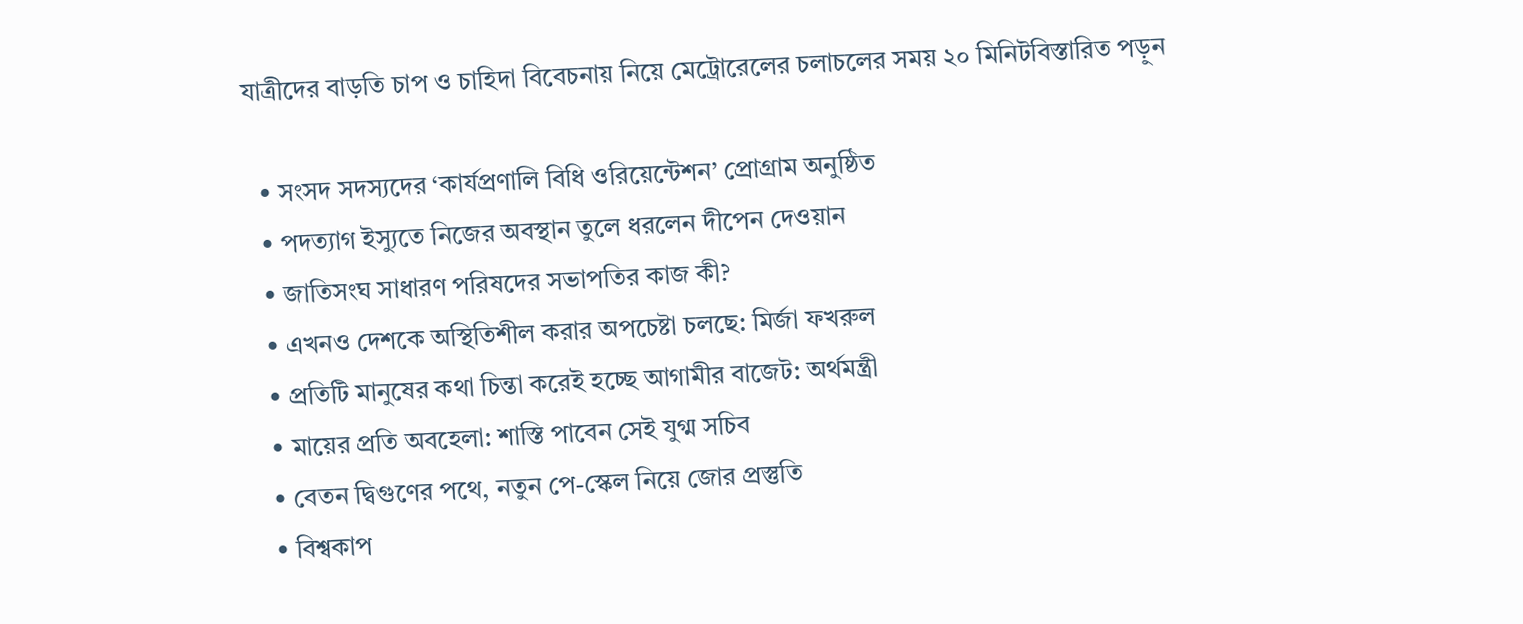যাত্রীদের বাড়তি চাপ ও চাহিদা বিবেচনায় নিয়ে মেট্রোরেলের চলাচলের সময় ২০ মিনিটবিস্তারিত পড়ুন

  • সংসদ সদস্যদের ‘কার্যপ্রণালি বিধি ওরিয়েন্টেশন’ প্রোগ্রাম অনুষ্ঠিত
  • পদত্যাগ ইস্যুতে নিজের অবস্থান তুলে ধরলেন দীপেন দেওয়ান
  • জাতিসংঘ সাধারণ পরিষদের সভাপতির কাজ কী?
  • এখনও দেশকে অস্থিতিশীল করার অপচেষ্টা চলছে: মির্জা ফখরুল
  • প্রতিটি মানুষের কথা চিন্তা করেই হচ্ছে আগামীর বাজেট: অর্থমন্ত্রী
  • মায়ের প্রতি অবহেলা: শাস্তি পাবেন সেই যুগ্ম সচিব
  • বেতন দ্বিগুণের পথে, নতুন পে-স্কেল নিয়ে জোর প্রস্তুতি
  • বিশ্বকাপ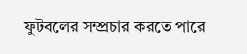ফুটবলের সম্প্রচার করতে পারে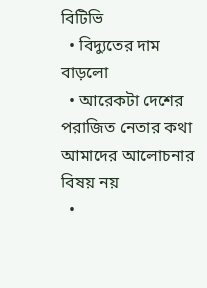বিটিভি
  • বিদ্যুতের দাম বাড়লো
  • আরেকটা দেশের পরাজিত নেতার কথা আমাদের আলোচনার বিষয় নয়
  •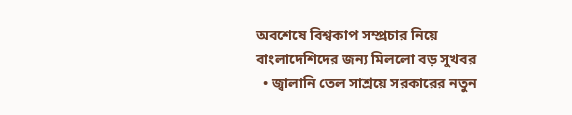অবশেষে বিশ্বকাপ সম্প্রচার নিয়ে বাংলাদেশিদের জন্য মিললো বড় সুখবর
  • জ্বালানি তেল সাশ্রয়ে সরকারের নতুন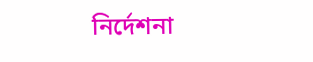নির্দেশনা